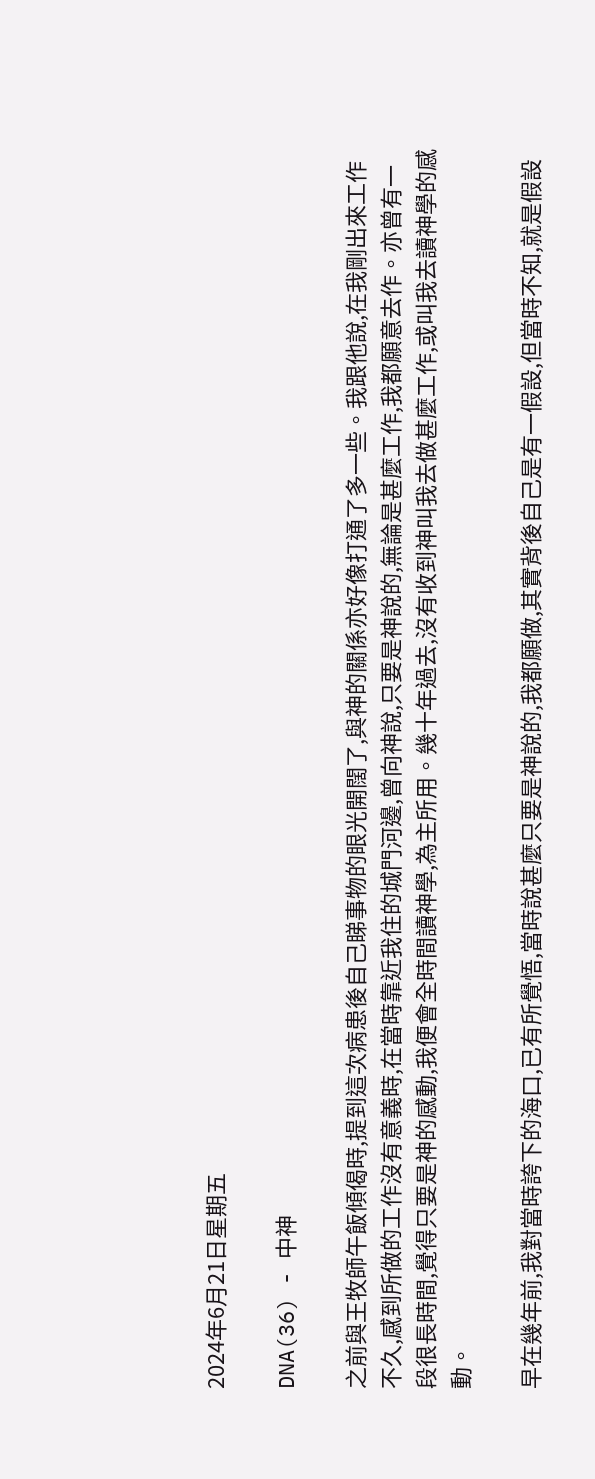2024年6月21日星期五

DNA(36) - 中神

之前與王牧師午飯傾偈時,提到這次病患後自己睇事物的眼光開闊了,與神的關係亦好像打通了多一些。我跟他說,在我剛出來工作不久,感到所做的工作沒有意義時,在當時靠近我住的城門河邊,曾向神說,只要是神說的,無論是甚麼工作,我都願意去作。亦曾有一段很長時間,覺得只要是神的感動,我便會全時間讀神學,為主所用。幾十年過去,沒有收到神叫我去做甚麼工作,或叫我去讀神學的感動。

早在幾年前,我對當時誇下的海口,已有所覺悟,當時說甚麼只要是神說的,我都願做,其實背後自己是有一假設,但當時不知,就是假設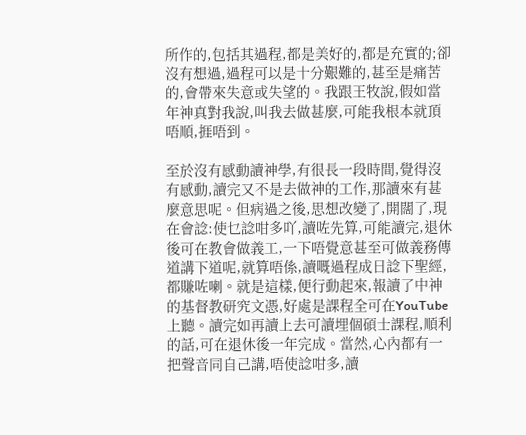所作的,包括其過程,都是美好的,都是充實的;卻沒有想過,過程可以是十分艱難的,甚至是痛苦的,會帶來失意或失望的。我跟王牧說,假如當年神真對我說,叫我去做甚麼,可能我根本就頂唔順,捱唔到。

至於沒有感動讀神學,有很長一段時間,覺得沒有感動,讀完又不是去做神的工作,那讀來有甚麼意思呢。但病過之後,思想改變了,開闊了,現在會諗:使乜諗咁多吖,讀咗先算,可能讀完,退休後可在教會做義工,一下唔覺意甚至可做義務傳道講下道呢,就算唔係,讀嘅過程成日諗下聖經,都賺咗喇。就是這樣,便行動起來,報讀了中神的基督教研究文憑,好處是課程全可在YouTube上聽。讀完如再讀上去可讀埋個碩士課程,順利的話,可在退休後一年完成。當然,心內都有一把聲音同自己講,唔使諗咁多,讀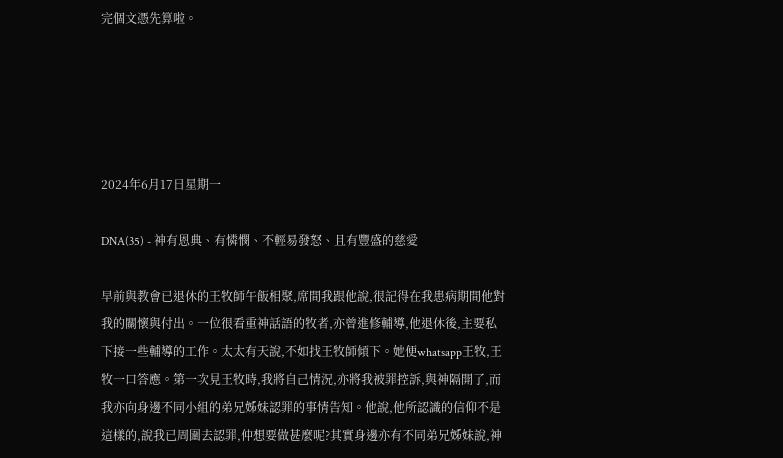完個文憑先算啦。





2024年6月17日星期一

DNA(35) - 神有恩典、有憐憫、不輕易發怒、且有豐盛的慈愛

早前與教會已退休的王牧師午飯相聚,席間我跟他說,很記得在我患病期間他對我的關懷與付出。一位很看重神話語的牧者,亦曾進修輔導,他退休後,主要私下接一些輔導的工作。太太有天說,不如找王牧師傾下。她便whatsapp王牧,王牧一口答應。第一次見王牧時,我將自己情況,亦將我被罪控訴,與神隔開了,而我亦向身邊不同小組的弟兄姊妹認罪的事情告知。他說,他所認識的信仰不是這樣的,說我已周圍去認罪,仲想要做甚麼呢?其實身邊亦有不同弟兄姊妹說,神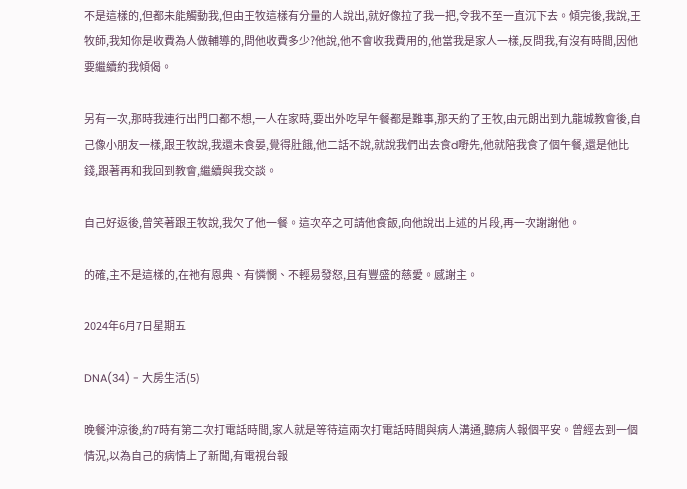不是這樣的,但都未能觸動我,但由王牧這樣有分量的人說出,就好像拉了我一把,令我不至一直沉下去。傾完後,我說,王牧師,我知你是收費為人做輔導的,問他收費多少?他說,他不會收我費用的,他當我是家人一樣,反問我,有沒有時間,因他要繼續約我傾偈。

另有一次,那時我連行出門口都不想,一人在家時,要出外吃早午餐都是難事,那天約了王牧,由元朗出到九龍城教會後,自己像小朋友一樣,跟王牧說,我還未食晏,覺得肚餓,他二話不說,就說我們出去食d嘢先,他就陪我食了個午餐,還是他比錢,跟著再和我回到教會,繼續與我交談。

自己好返後,曾笑著跟王牧說,我欠了他一餐。這次卒之可請他食飯,向他說出上述的片段,再一次謝謝他。

的確,主不是這樣的,在祂有恩典、有憐憫、不輕易發怒,且有豐盛的慈愛。感謝主。

2024年6月7日星期五

DNA(34) - 大房生活(5)

晚餐沖涼後,約7時有第二次打電話時間,家人就是等待這兩次打電話時間與病人溝通,聽病人報個平安。曾經去到一個情況,以為自己的病情上了新聞,有電視台報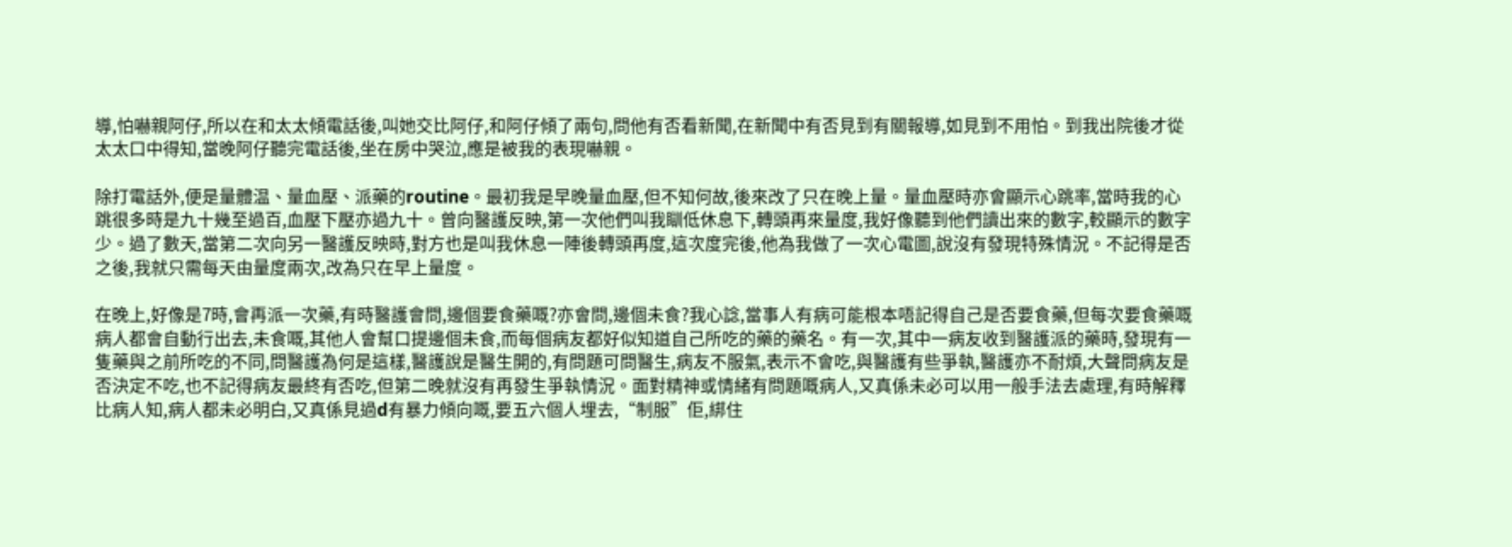導,怕嚇親阿仔,所以在和太太傾電話後,叫她交比阿仔,和阿仔傾了兩句,問他有否看新聞,在新聞中有否見到有關報導,如見到不用怕。到我出院後才從太太口中得知,當晚阿仔聽完電話後,坐在房中哭泣,應是被我的表現嚇親。

除打電話外,便是量體温、量血壓、派藥的routine。最初我是早晚量血壓,但不知何故,後來改了只在晚上量。量血壓時亦會顯示心跳率,當時我的心跳很多時是九十幾至過百,血壓下壓亦過九十。曾向醫護反映,第一次他們叫我瞓低休息下,轉頭再來量度,我好像聽到他們讀出來的數字,較顯示的數字少。過了數天,當第二次向另一醫護反映時,對方也是叫我休息一陣後轉頭再度,這次度完後,他為我做了一次心電圖,說沒有發現特殊情況。不記得是否之後,我就只需每天由量度兩次,改為只在早上量度。

在晚上,好像是7時,會再派一次藥,有時醫護會問,邊個要食藥嘅?亦會問,邊個未食?我心諗,當事人有病可能根本唔記得自己是否要食藥,但每次要食藥嘅病人都會自動行出去,未食嘅,其他人會幫口提邊個未食,而每個病友都好似知道自己所吃的藥的藥名。有一次,其中一病友收到醫護派的藥時,發現有一隻藥與之前所吃的不同,問醫護為何是這樣,醫護說是醫生開的,有問題可問醫生,病友不服氣,表示不會吃,與醫護有些爭執,醫護亦不耐煩,大聲問病友是否決定不吃,也不記得病友最終有否吃,但第二晚就沒有再發生爭執情況。面對精神或情緒有問題嘅病人,又真係未必可以用一般手法去處理,有時解釋比病人知,病人都未必明白,又真係見過d有暴力傾向嘅,要五六個人埋去,“制服”佢,綁住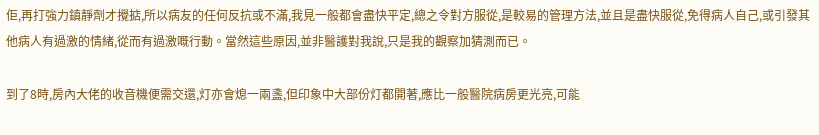佢,再打強力鎮靜劑才攪掂,所以病友的任何反抗或不滿,我見一般都會盡快平定,總之令對方服從,是較易的管理方法,並且是盡快服從,免得病人自己,或引發其他病人有過激的情緒,從而有過激嘅行動。當然這些原因,並非醫護對我說,只是我的觀察加猜測而已。

到了8時,房內大佬的收音機便需交還,灯亦會熄一兩盞,但印象中大部份灯都開著,應比一般醫院病房更光亮,可能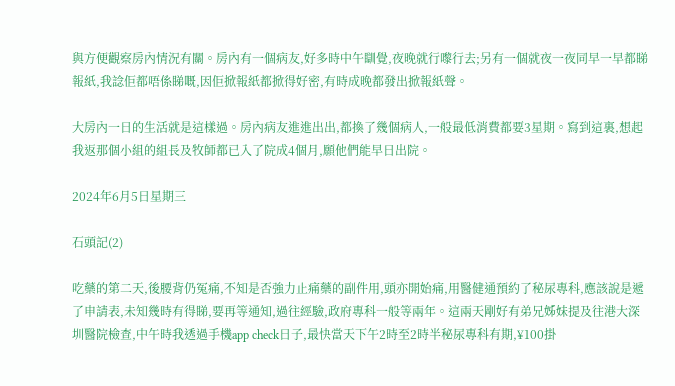與方便觀察房內情況有關。房內有一個病友,好多時中午瞓覺,夜晚就行嚟行去;另有一個就夜一夜同早一早都睇報紙,我諗佢都唔係睇嘅,因佢掀報紙都掀得好密,有時成晚都發出掀報紙聲。

大房內一日的生活就是這樣過。房內病友進進出出,都換了幾個病人,一般最低消費都要3星期。寫到這裏,想起我返那個小組的組長及牧師都已入了院成4個月,願他們能早日出院。

2024年6月5日星期三

石頭記(2)

吃藥的第二天,後腰背仍冤痛,不知是否強力止痛藥的副件用,頭亦開始痛,用醫健通預約了秘尿專科,應該說是遞了申請表,未知幾時有得睇,要再等通知,過往經驗,政府專科一般等兩年。這兩天剛好有弟兄姊妹提及往港大深圳醫院檢查,中午時我透過手機app check日子,最快當天下午2時至2時半秘尿專科有期,¥100掛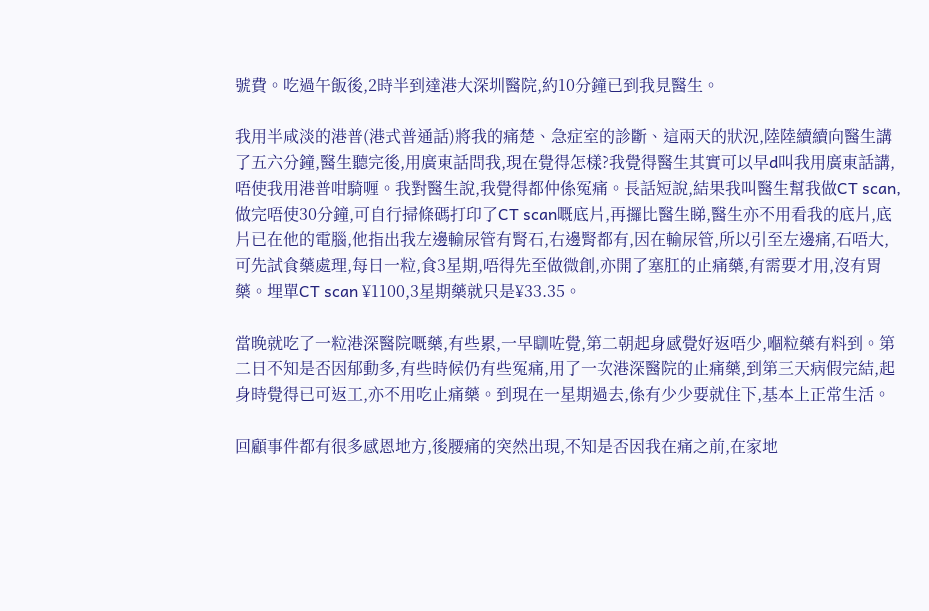號費。吃過午飯後,2時半到達港大深圳醫院,約10分鐘已到我見醫生。

我用半咸淡的港普(港式普通話)將我的痛楚、急症室的診斷、這兩天的狀況,陸陸續續向醫生講了五六分鐘,醫生聽完後,用廣東話問我,現在覺得怎樣?我覺得醫生其實可以早d叫我用廣東話講,唔使我用港普咁騎喱。我對醫生說,我覺得都仲係冤痛。長話短說,結果我叫醫生幫我做CT scan,做完唔使30分鐘,可自行掃條碼打印了CT scan嘅底片,再攞比醫生睇,醫生亦不用看我的底片,底片已在他的電腦,他指出我左邊輸尿管有腎石,右邊腎都有,因在輸尿管,所以引至左邊痛,石唔大,可先試食藥處理,每日一粒,食3星期,唔得先至做微創,亦開了塞肛的止痛藥,有需要才用,沒有胃藥。埋單CT scan ¥1100,3星期藥就只是¥33.35。

當晚就吃了一粒港深醫院嘅藥,有些累,一早瞓咗覺,第二朝起身感覺好返唔少,嗰粒藥有料到。第二日不知是否因郁動多,有些時候仍有些冤痛,用了一次港深醫院的止痛藥,到第三天病假完結,起身時覺得已可返工,亦不用吃止痛藥。到現在一星期過去,係有少少要就住下,基本上正常生活。

回顧事件都有很多感恩地方,後腰痛的突然出現,不知是否因我在痛之前,在家地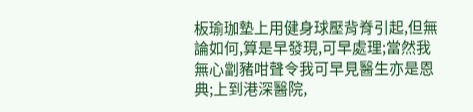板瑜珈墊上用健身球壓背脊引起,但無論如何,算是早發現,可早處理;當然我無心劏豬咁聲令我可早見醫生亦是恩典;上到港深醫院,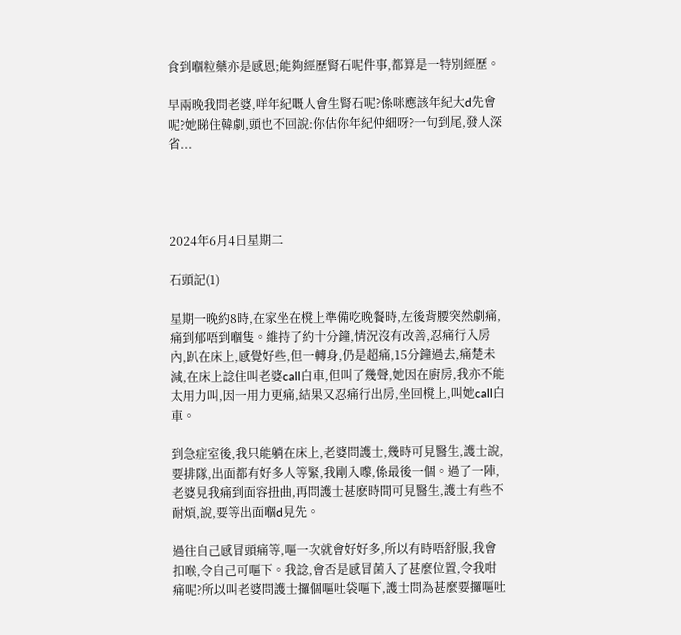食到嗰粒藥亦是感恩;能夠經歷腎石呢件事,都算是一特別經歷。

早兩晚我問老婆,咩年紀嘅人會生腎石呢?係咪應該年紀大d先會呢?她睇住韓劇,頭也不回說:你估你年紀仲細呀?一句到尾,發人深省...




2024年6月4日星期二

石頭記(1)

星期一晚約8時,在家坐在櫈上準備吃晚餐時,左後背腰突然劇痛,痛到郁唔到嗰隻。維持了約十分鐘,情況沒有改善,忍痛行入房內,趴在床上,感覺好些,但一轉身,仍是超痛,15分鐘過去,痛楚未減,在床上諗住叫老婆call白車,但叫了幾聲,她因在廚房,我亦不能太用力叫,因一用力更痛,結果又忍痛行出房,坐回櫈上,叫她call白車。

到急症室後,我只能躺在床上,老婆問護士,幾時可見醫生,護士說,要排隊,出面都有好多人等緊,我剛入嚟,係最後一個。過了一陣,老婆見我痛到面容扭曲,再問護士甚麽時間可見醫生,護士有些不耐煩,說,要等出面嗰d見先。

過往自己感冒頭痛等,嘔一次就會好好多,所以有時唔舒服,我會扣喉,令自己可嘔下。我諗,會否是感冒菌入了甚麼位置,令我咁痛呢?所以叫老婆問護士攞個嘔吐袋嘔下,護士問為甚麼要攞嘔吐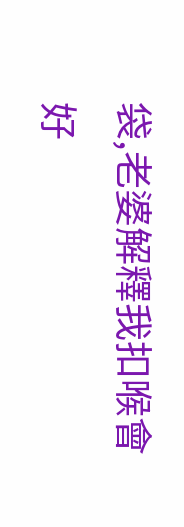袋,老婆解釋我扣喉會好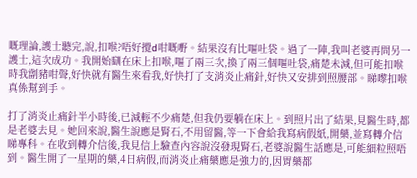嘅理論,護士聽完,說,扣喉?唔好攪d咁嘅嘢。結果沒有比嘔吐袋。過了一陣,我叫老婆再問另一護士,這次成功。我開始瞓在床上扣喉,嘔了兩三次,換了兩三個嘔吐袋,痛楚未減,但可能扣喉時我劏豬咁聲,好快就有醫生來看我,好快打了支消炎止痛針,好快又安排到照腰部。睇嚟扣喉真係幫到手。

打了消炎止痛針半小時後,已減輕不少痛楚,但我仍要躺在床上。到照片出了結果,見醫生時,都是老婆去見。她回來說,醫生說應是腎石,不用留醫,等一下會給我寫病假紙,開藥,並寫轉介信睇專科。在收到轉介信後,我見信上驗查內容說沒發現腎石,老婆說醫生話應是,可能細粒照唔到。醫生開了一星期的藥,4日病假,而消炎止痛藥應是強力的,因胃藥都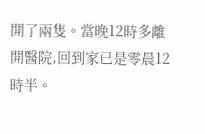開了兩隻。當晚12時多離開醫院,回到家已是零晨12時半。